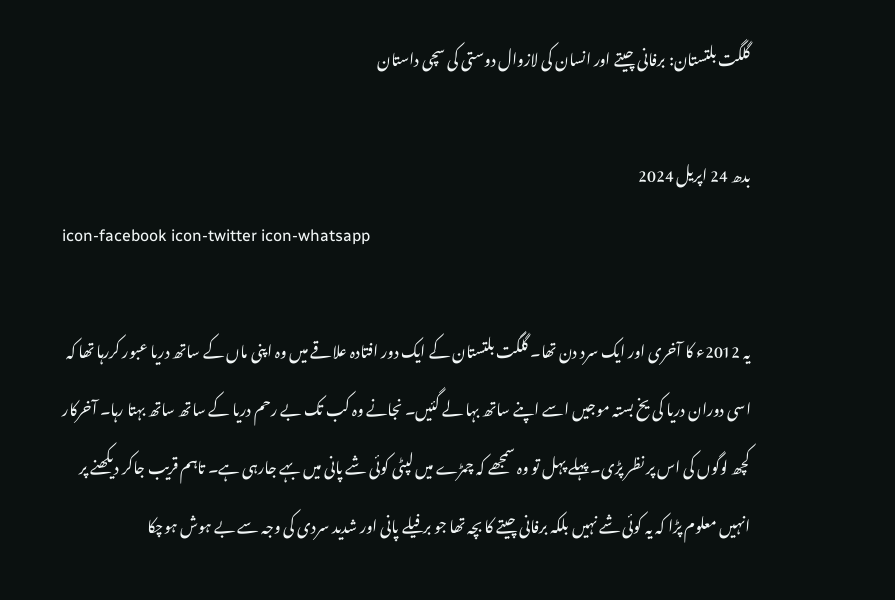گلگت بلتستان: برفانی چیتے اور انسان کی لازوال دوستی کی سچی داستان

بدھ 24 اپریل 2024
icon-facebook icon-twitter icon-whatsapp

یہ 2012ء کا آخری اور ایک سرد دن تھا۔ گلگت بلتستان کے ایک دور افتادہ علاقے میں وہ اپنی ماں کے ساتھ دریا عبور کررہا تھا کہ اسی دوران دریا کی یخ بستہ موجیں اسے اپنے ساتھ بہا لے گئیں۔ نجانے وہ کب تک بے رحم دریا کے ساتھ ساتھ بہتا رہا۔ آخرکار کچھ لوگوں کی اس پر نظر پڑی۔ پہلے پہل تو وہ سمجھے کہ چمڑے میں لپٹی کوئی شے پانی میں بہے جارہی ہے۔ تاہم قریب جاکر دیکھنے پر انہیں معلوم پڑا کہ یہ کوئی شے نہیں بلکہ برفانی چیتے کا بچہ تھا جو برفیلے پانی اور شدید سردی کی وجہ سے بے ہوش ہوچکا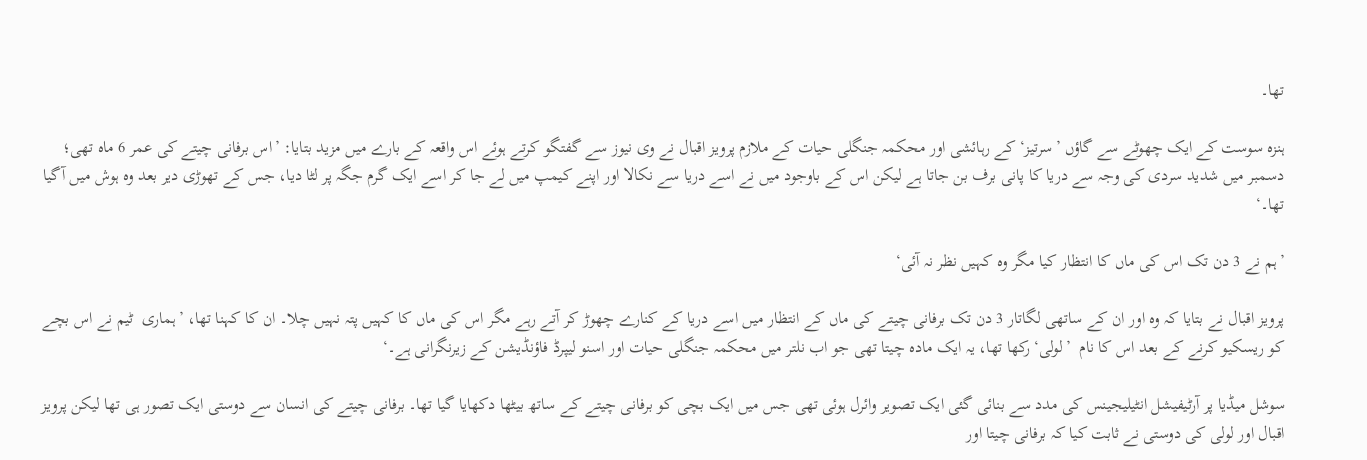تھا۔

ہنزہ سوست کے ایک چھوٹے سے گاؤں ’سرتیز‘ کے رہائشی اور محکمہ جنگلی حیات کے ملازم پرویز اقبال نے وی نیوز سے گفتگو کرتے ہوئے اس واقعہ کے بارے میں مزید بتایا: ’اس برفانی چیتے کی عمر 6 ماہ تھی؛ دسمبر میں شدید سردی کی وجہ سے دریا کا پانی برف بن جاتا ہے لیکن اس کے باوجود میں نے اسے دریا سے نکالا اور اپنے کیمپ میں لے جا کر اسے ایک گرم جگہ پر لٹا دیا، جس کے تھوڑی دیر بعد وہ ہوش میں آگیا تھا۔‘

’ہم نے 3 دن تک اس کی ماں کا انتظار کیا مگر وہ کہیں نظر نہ آئی‘

پرویز اقبال نے بتایا کہ وہ اور ان کے ساتھی لگاتار 3 دن تک برفانی چیتے کی ماں کے انتظار میں اسے دریا کے کنارے چھوڑ کر آتے رہے مگر اس کی ماں کا کہیں پتہ نہیں چلا۔ ان کا کہنا تھا، ’ہماری  ٹیم نے اس بچے کو ریسکیو کرنے کے بعد اس کا نام  ’لولی‘ رکھا تھا، یہ ایک مادہ چیتا تھی جو اب نلتر میں محکمہ جنگلی حیات اور اسنو لیپرڈ فاؤنڈیشن کے زیرنگرانی ہے۔‘

سوشل میڈیا پر آرٹیفیشل انٹیلیجینس کی مدد سے بنائی گئی ایک تصویر وائرل ہوئی تھی جس میں ایک بچی کو برفانی چیتے کے ساتھ بیٹھا دکھایا گیا تھا۔ برفانی چیتے کی انسان سے دوستی ایک تصور ہی تھا لیکن پرویز اقبال اور لولی کی دوستی نے ثابت کیا کہ برفانی چیتا اور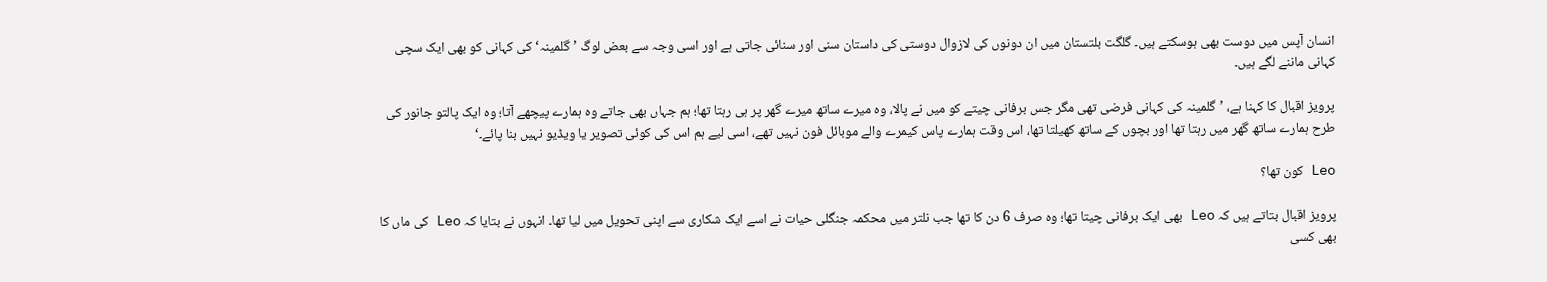انسان آپس میں دوست بھی ہوسکتے ہیں۔ گلگت بلتستان میں ان دونوں کی لازوال دوستی کی داستان سنی اور سنائی جاتی ہے اور اسی وجہ سے بعض لوگ ’گلمینہ‘ کی کہانی کو بھی ایک سچی کہانی ماننے لگے ہیں۔

پرویز اقبال کا کہنا ہے، ’گلمینہ کی کہانی فرضی تھی مگر جس برفانی چیتے کو میں نے پالا، وہ میرے ساتھ میرے گھر پر ہی رہتا تھا؛ ہم جہاں بھی جاتے وہ ہمارے پیچھے آتا؛ وہ ایک پالتو جانور کی طرح ہمارے ساتھ گھر میں رہتا تھا اور بچوں کے ساتھ کھیلتا تھا، اس وقت ہمارے پاس کیمرے والے موبائل فون نہیں تھے، اسی لیے ہم اس کی کوئی تصویر یا ویڈیو نہیں بنا پائے۔‘

Leo کون تھا؟

پرویز اقبال بتاتے ہیں کہ Leo بھی ایک برفانی چیتا تھا؛ وہ صرف 6 دن کا تھا جب نلتر میں محکمہ جنگلی حیات نے اسے ایک شکاری سے اپنی تحویل میں لیا تھا۔ انہوں نے بتایا کہ Leo کی ماں کا بھی کسی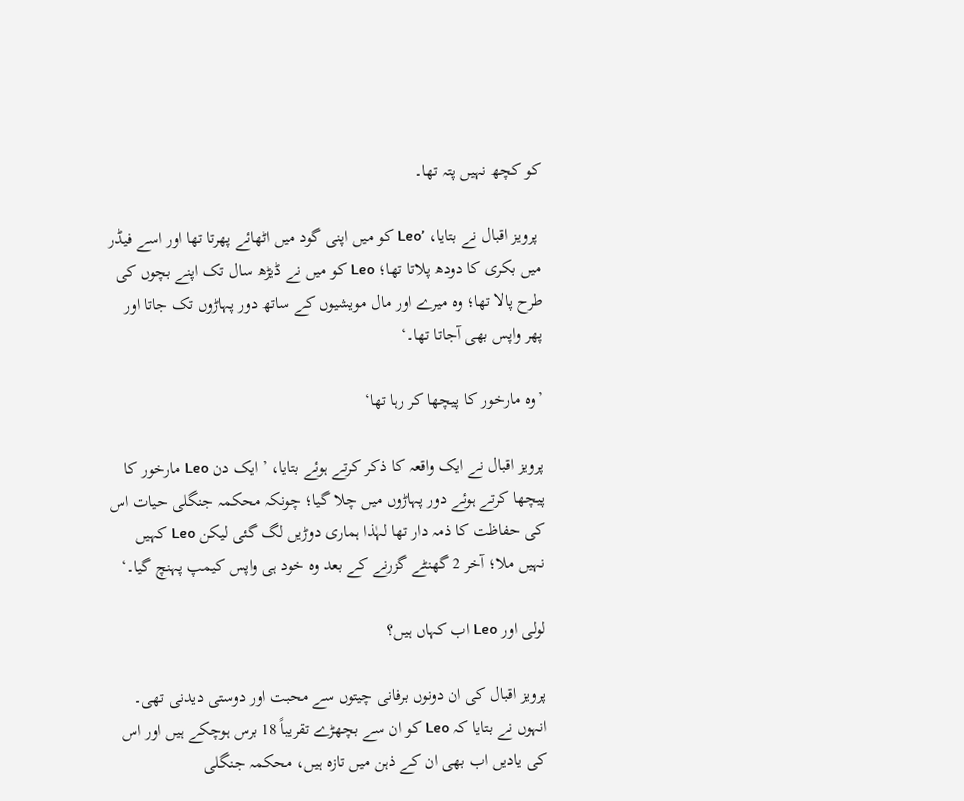کو کچھ نہیں پتہ تھا۔

 پرویز اقبال نے بتایا، ’Leo کو میں اپنی گود میں اٹھائے پھرتا تھا اور اسے فیڈر میں بکری کا دودھ پلاتا تھا؛ Leo کو میں نے ڈیڑھ سال تک اپنے بچوں کی طرح پالا تھا؛ وہ میرے اور مال مویشیوں کے ساتھ دور پہاڑوں تک جاتا اور پھر واپس بھی آجاتا تھا۔‘

’وہ مارخور کا پیچھا کر رہا تھا‘

پرویز اقبال نے ایک واقعہ کا ذکر کرتے ہوئے بتایا، ’ایک دن Leo مارخور کا پیچھا کرتے ہوئے دور پہاڑوں میں چلا گیا؛ چونکہ محکمہ جنگلی حیات اس کی حفاظت کا ذمہ دار تھا لہٰذا ہماری دوڑیں لگ گئی لیکن Leo کہیں نہیں ملا؛ آخر 2 گھنٹے گزرنے کے بعد وہ خود ہی واپس کیمپ پہنچ گیا۔‘

لولی اور Leo اب کہاں ہیں؟

پرویز اقبال کی ان دونوں برفانی چیتوں سے محبت اور دوستی دیدنی تھی۔ انہوں نے بتایا کہ Leo کو ان سے بچھڑے تقریباً 18 برس ہوچکے ہیں اور اس کی یادیں اب بھی ان کے ذہن میں تازہ ہیں، محکمہ جنگلی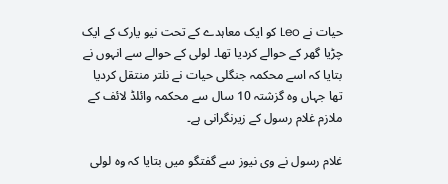حیات نے Leo کو ایک معاہدے کے تحت نیو یارک کے ایک چڑیا گھر کے حوالے کردیا تھا۔ لولی کے حوالے سے انہوں نے بتایا کہ اسے محکمہ جنگلی حیات نے نلتر منتقل کردیا تھا جہاں وہ گزشتہ 10 سال سے محکمہ وائلڈ لائف کے ملازم غلام رسول کے زیرنگرانی ہے۔

غلام رسول نے وی نیوز سے گفتگو میں بتایا کہ وہ لولی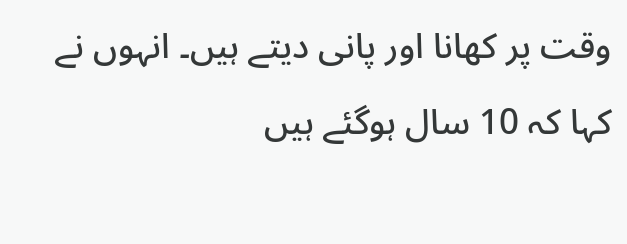وقت پر کھانا اور پانی دیتے ہیں۔ انہوں نے کہا کہ 10 سال ہوگئے ہیں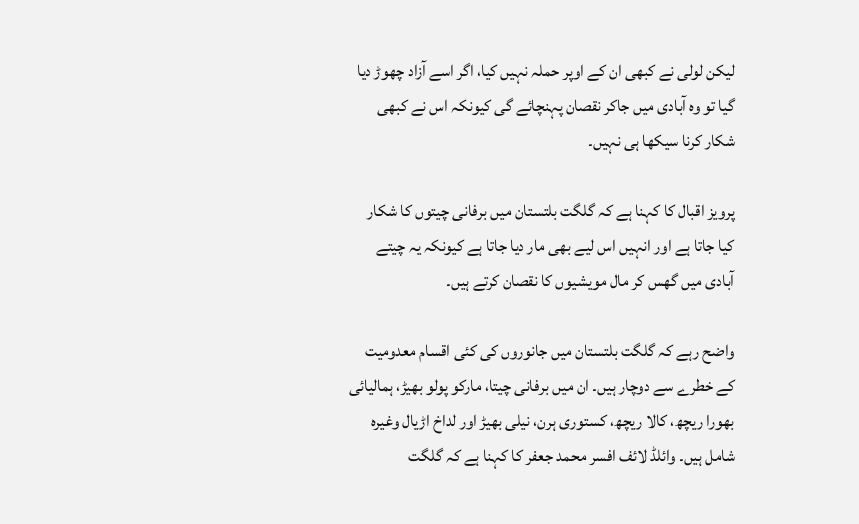لیکن لولی نے کبھی ان کے اوپر حملہ نہیں کیا، اگر اسے آزاد چھوڑ دیا گیا تو وہ آبادی میں جاکر نقصان پہنچائے گی کیونکہ اس نے کبھی شکار کرنا سیکھا ہی نہیں۔

پرویز اقبال کا کہنا ہے کہ گلگت بلتستان میں برفانی چیتوں کا شکار کیا جاتا ہے اور انہیں اس لیے بھی مار دیا جاتا ہے کیونکہ یہ چیتے  آبادی میں گھس کر مال مویشیوں کا نقصان کرتے ہیں۔

واضح رہے کہ گلگت بلتستان میں جانوروں کی کئی اقسام معدومیت کے خطرے سے دوچار ہیں۔ ان میں برفانی چیتا، مارکو پولو بھیڑ، ہمالیائی بھورا ریچھ، کالا ریچھ، کستوری ہرن، نیلی بھیڑ اور لداخ اڑیال وغیرہ شامل ہیں۔ وائلڈ لائف افسر محمد جعفر کا کہنا ہے کہ گلگت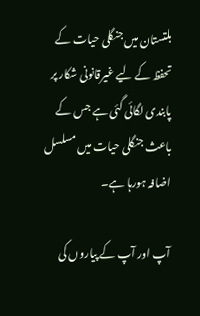بلتستان میں جنگلی حیات کے تحفظ کے لیے غیرقانونی شکار پر پابندی لگائی گئی ہے جس کے باعث جنگلی حیات میں مسلسل اضافہ ہورہا ہے۔

آپ اور آپ کے پیاروں کی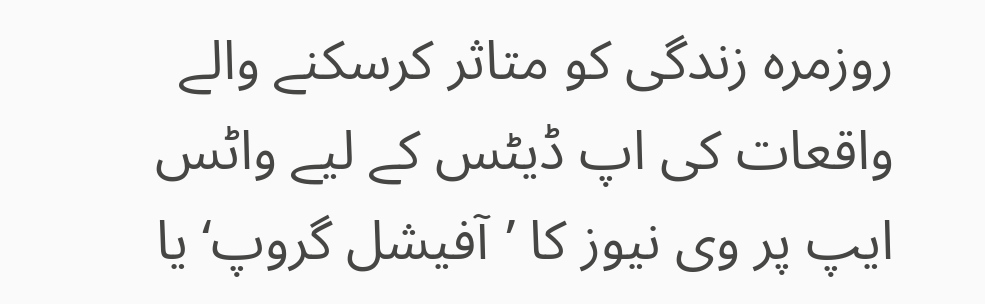روزمرہ زندگی کو متاثر کرسکنے والے واقعات کی اپ ڈیٹس کے لیے واٹس ایپ پر وی نیوز کا ’آفیشل گروپ‘ یا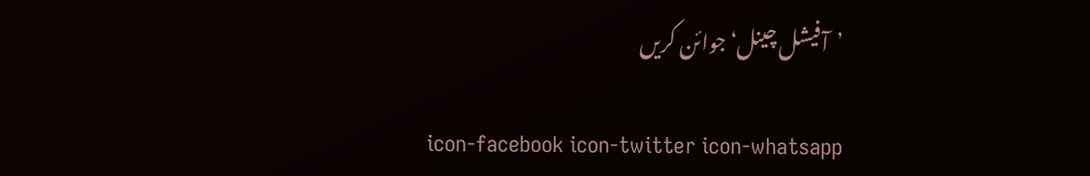’آفیشل چینل‘ جوائن کریں

icon-facebook icon-twitter icon-whatsapp